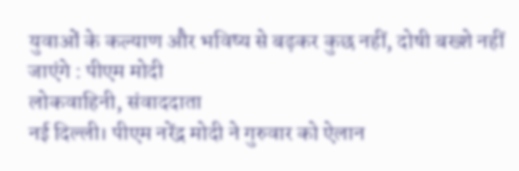युवाओं के कल्याण और भविष्य से बढ़कर कुछ नहीं, दोषी बख्शे नहीं जाएंगे : पीएम मोदी
लोकवाहिनी, संवाददाता
नई दिल्ली। पीएम नरेंद्र मोदी ने गुरुवार को ऐलान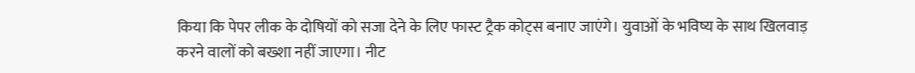किया कि पेपर लीक के दोषियों को सजा देने के लिए फास्ट ट्रैक कोट्स बनाए जाएंगे। युवाओं के भविष्य के साथ खिलवाड़ करने वालों को बख्शा नहीं जाएगा। नीट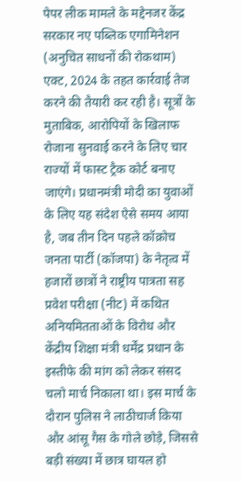पेपर लीक मामले के मद्देनजर केंद्र सरकार नए पब्लिक एगामिनेशन (अनुचित साधनों की रोकथाम) एक्ट, 2024 के तहत कार्रवाई तेज करने की तैयारी कर रही है। सूत्रों के मुताबिक, आरोपियों के खिलाफ रोजाना सुनवाई करने के लिए चार राज्यों में फास्ट ट्रैक कोर्ट बनाए जाएंगे। प्रधानमंत्री मोदी का युवाओं के लिए यह संदेश ऐसे समय आया है, जब तीन दिन पहले कॉक्रोच जनता पार्टी (कॉजपा) के नेतृत्व में हजारों छात्रों ने राष्ट्रीय पात्रता सह प्रवेश परीक्षा (नीट) में कथित अनियमितताओं के विरोध और केंद्रीय शिक्षा मंत्री धर्मेंद्र प्रधान के इस्तीफे की मांग को लेकर संसद चलो मार्च निकाला था। इस मार्च के दौरान पुलिस ने लाठीचार्ज किया और आंसू गैस के गोले छोड़े, जिससे बड़ी संख्या में छात्र घायल हो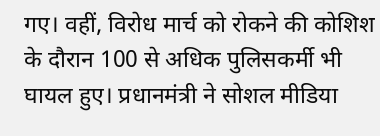गए। वहीं, विरोध मार्च को रोकने की कोशिश के दौरान 100 से अधिक पुलिसकर्मी भी घायल हुए। प्रधानमंत्री ने सोशल मीडिया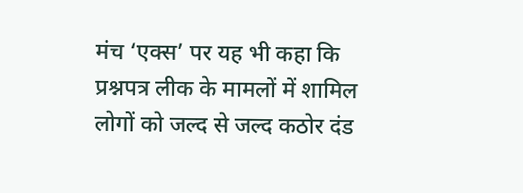मंच ‘एक्स’ पर यह भी कहा कि प्रश्नपत्र लीक के मामलों में शामिल लोगों को जल्द से जल्द कठोर दंड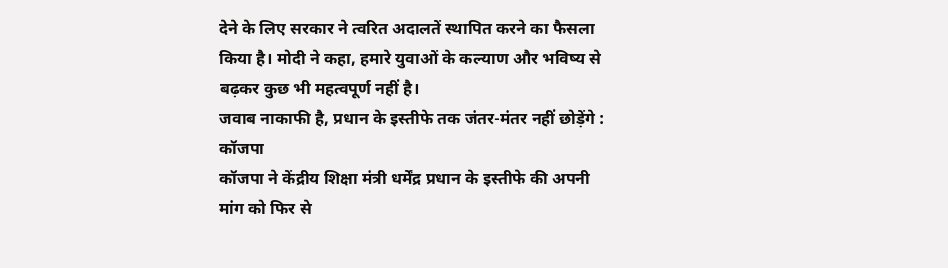देने के लिए सरकार ने त्वरित अदालतें स्थापित करने का फैसला किया है। मोदी ने कहा, हमारे युवाओं के कल्याण और भविष्य से बढ़कर कुछ भी महत्वपूर्ण नहीं है।
जवाब नाकाफी है, प्रधान के इस्तीफे तक जंतर-मंतर नहीं छोड़ेंगे : कॉजपा
कॉजपा ने केंद्रीय शिक्षा मंत्री धर्मेंद्र प्रधान के इस्तीफे की अपनी मांग को फिर से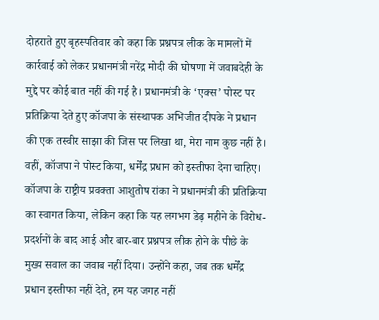दोहराते हुए बृहस्पतिवार को कहा कि प्रश्नपत्र लीक के मामलों में कार्रवाई को लेकर प्रधानमंत्री नरेंद्र मोदी की घोषणा में जवाबदेही के मुद्दे पर कोई बात नहीं की गई है। प्रधानमंत्री के ‘एक्स’ पोस्ट पर प्रतिक्रिया देते हुए कॉजपा के संस्थापक अभिजीत दीपके ने प्रधान की एक तस्वीर साझा की जिस पर लिखा था, मेरा नाम कुछ नहीं है। वहीं, कॉजपा ने पोस्ट किया, धर्मेंद्र प्रधान को इस्तीफा देना चाहिए। कॉजपा के राष्ट्रीय प्रवक्ता आशुतोष रांका ने प्रधानमंत्री की प्रतिक्रिया का स्वागत किया, लेकिन कहा कि यह लगभग डेढ़ महीने के विरोध-प्रदर्शनों के बाद आई और बार-बार प्रश्नपत्र लीक होने के पीछे के मुख्य सवाल का जवाब नहीं दिया। उन्होंने कहा, जब तक धर्मेंद्र प्रधान इस्तीफा नहीं देते, हम यह जगह नहीं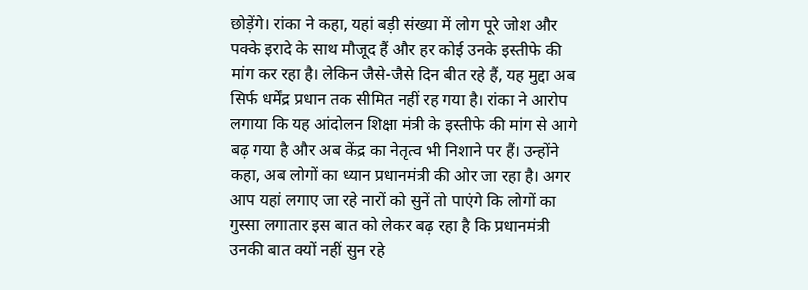छोड़ेंगे। रांका ने कहा, यहां बड़ी संख्या में लोग पूरे जोश और पक्के इरादे के साथ मौजूद हैं और हर कोई उनके इस्तीफे की मांग कर रहा है। लेकिन जैसे-जैसे दिन बीत रहे हैं, यह मुद्दा अब सिर्फ धर्मेंद्र प्रधान तक सीमित नहीं रह गया है। रांका ने आरोप लगाया कि यह आंदोलन शिक्षा मंत्री के इस्तीफे की मांग से आगे बढ़ गया है और अब केंद्र का नेतृत्व भी निशाने पर हैं। उन्होंने कहा, अब लोगों का ध्यान प्रधानमंत्री की ओर जा रहा है। अगर आप यहां लगाए जा रहे नारों को सुनें तो पाएंगे कि लोगों का गुस्सा लगातार इस बात को लेकर बढ़ रहा है कि प्रधानमंत्री उनकी बात क्यों नहीं सुन रहे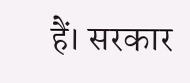हैं। सरकार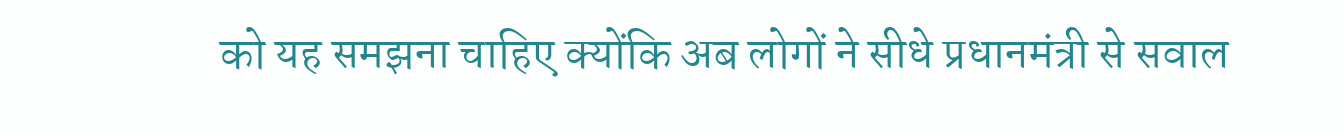को यह समझना चाहिए क्योंकि अब लोगों ने सीधे प्रधानमंत्री से सवाल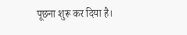पूछना शुरू कर दिया है।